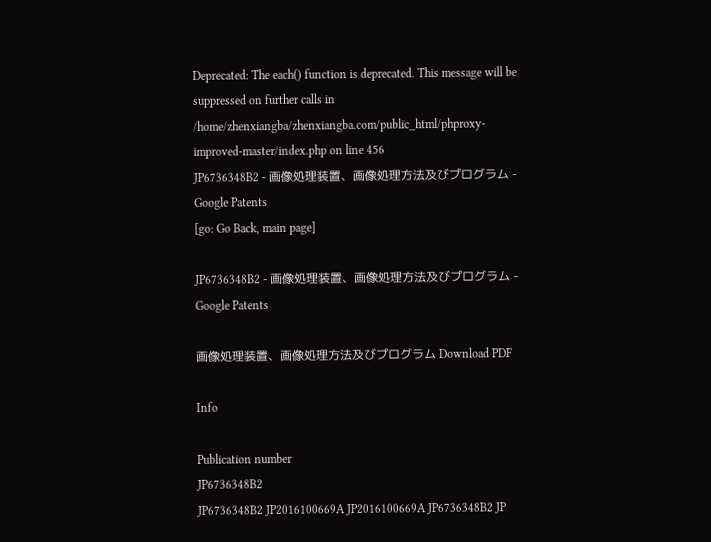Deprecated: The each() function is deprecated. This message will be suppressed on further calls in /home/zhenxiangba/zhenxiangba.com/public_html/phproxy-improved-master/index.php on line 456
JP6736348B2 - 画像処理装置、画像処理方法及びプログラム - Google Patents
[go: Go Back, main page]

JP6736348B2 - 画像処理装置、画像処理方法及びプログラム - Google Patents

画像処理装置、画像処理方法及びプログラム Download PDF

Info

Publication number
JP6736348B2
JP6736348B2 JP2016100669A JP2016100669A JP6736348B2 JP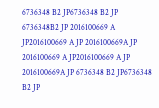6736348 B2 JP6736348 B2 JP 6736348B2 JP 2016100669 A JP2016100669 A JP 2016100669A JP 2016100669 A JP2016100669 A JP 2016100669A JP 6736348 B2 JP6736348 B2 JP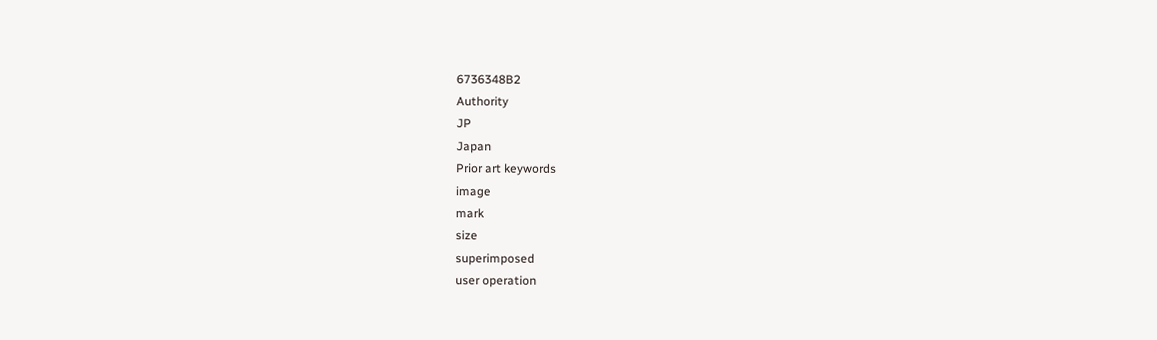6736348B2
Authority
JP
Japan
Prior art keywords
image
mark
size
superimposed
user operation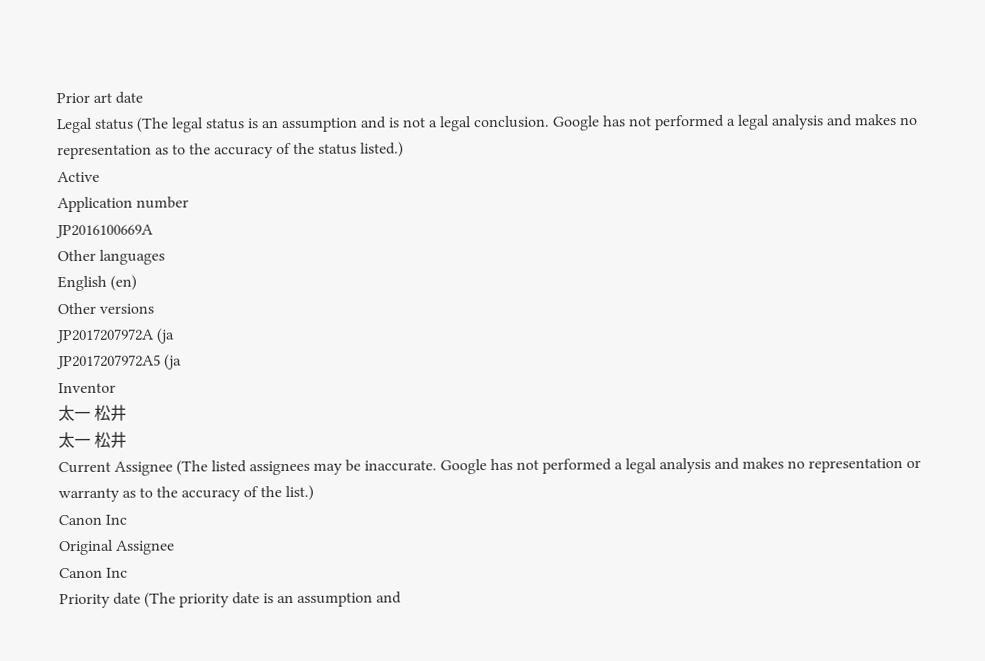Prior art date
Legal status (The legal status is an assumption and is not a legal conclusion. Google has not performed a legal analysis and makes no representation as to the accuracy of the status listed.)
Active
Application number
JP2016100669A
Other languages
English (en)
Other versions
JP2017207972A (ja
JP2017207972A5 (ja
Inventor
太一 松井
太一 松井
Current Assignee (The listed assignees may be inaccurate. Google has not performed a legal analysis and makes no representation or warranty as to the accuracy of the list.)
Canon Inc
Original Assignee
Canon Inc
Priority date (The priority date is an assumption and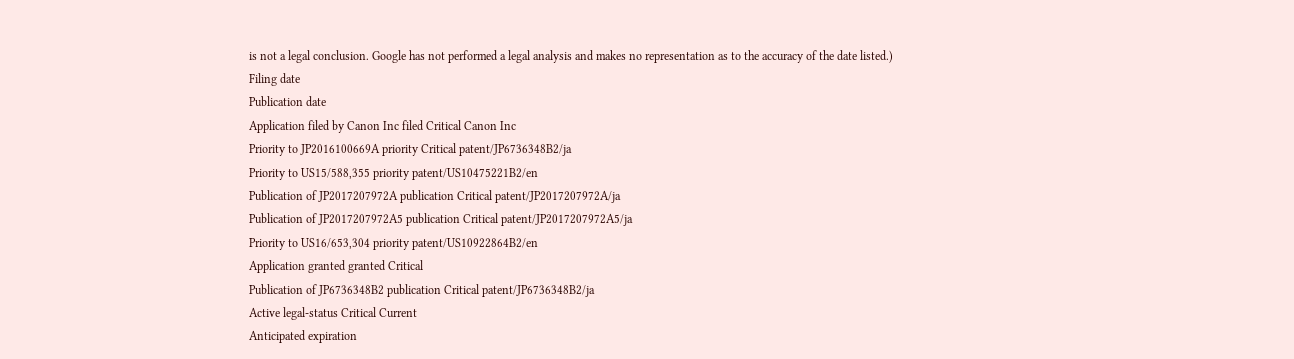is not a legal conclusion. Google has not performed a legal analysis and makes no representation as to the accuracy of the date listed.)
Filing date
Publication date
Application filed by Canon Inc filed Critical Canon Inc
Priority to JP2016100669A priority Critical patent/JP6736348B2/ja
Priority to US15/588,355 priority patent/US10475221B2/en
Publication of JP2017207972A publication Critical patent/JP2017207972A/ja
Publication of JP2017207972A5 publication Critical patent/JP2017207972A5/ja
Priority to US16/653,304 priority patent/US10922864B2/en
Application granted granted Critical
Publication of JP6736348B2 publication Critical patent/JP6736348B2/ja
Active legal-status Critical Current
Anticipated expiration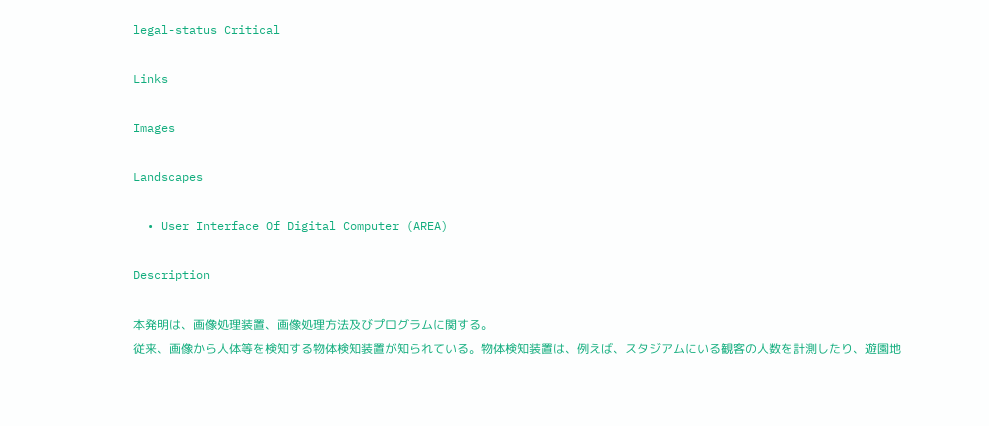legal-status Critical

Links

Images

Landscapes

  • User Interface Of Digital Computer (AREA)

Description

本発明は、画像処理装置、画像処理方法及びプログラムに関する。
従来、画像から人体等を検知する物体検知装置が知られている。物体検知装置は、例えば、スタジアムにいる観客の人数を計測したり、遊園地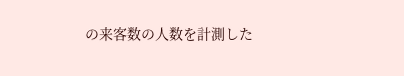の来客数の人数を計測した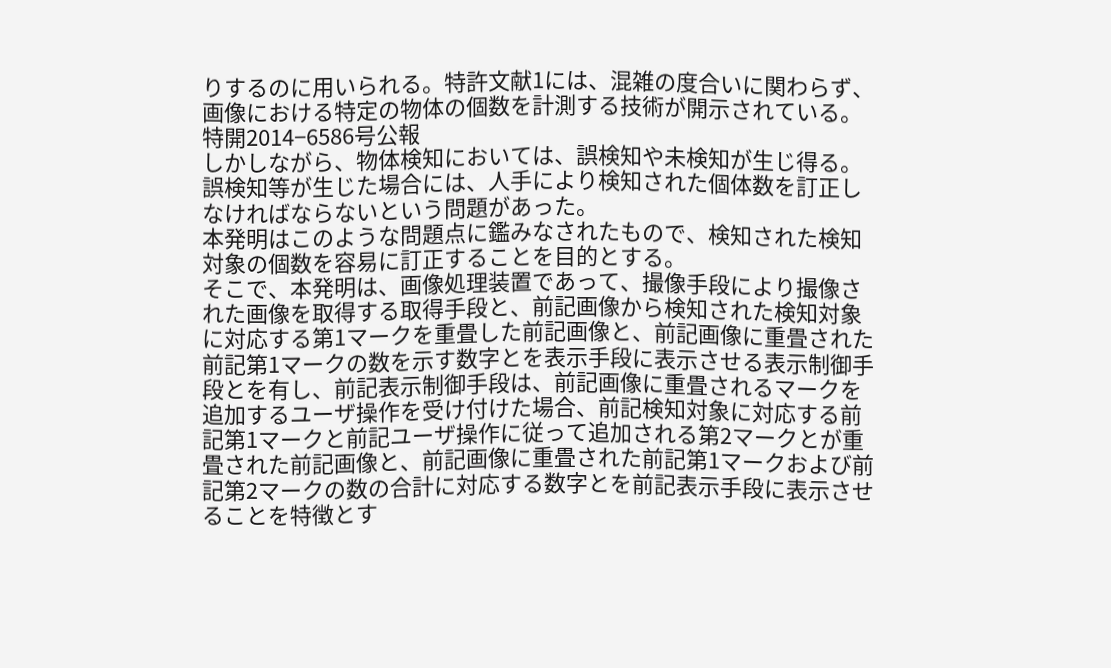りするのに用いられる。特許文献1には、混雑の度合いに関わらず、画像における特定の物体の個数を計測する技術が開示されている。
特開2014−6586号公報
しかしながら、物体検知においては、誤検知や未検知が生じ得る。誤検知等が生じた場合には、人手により検知された個体数を訂正しなければならないという問題があった。
本発明はこのような問題点に鑑みなされたもので、検知された検知対象の個数を容易に訂正することを目的とする。
そこで、本発明は、画像処理装置であって、撮像手段により撮像された画像を取得する取得手段と、前記画像から検知された検知対象に対応する第1マークを重畳した前記画像と、前記画像に重畳された前記第1マークの数を示す数字とを表示手段に表示させる表示制御手段とを有し、前記表示制御手段は、前記画像に重畳されるマークを追加するユーザ操作を受け付けた場合、前記検知対象に対応する前記第1マークと前記ユーザ操作に従って追加される第2マークとが重畳された前記画像と、前記画像に重畳された前記第1マークおよび前記第2マークの数の合計に対応する数字とを前記表示手段に表示させることを特徴とす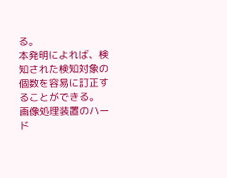る。
本発明によれば、検知された検知対象の個数を容易に訂正することができる。
画像処理装置のハード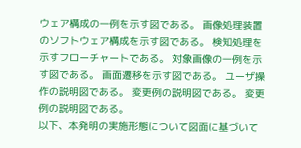ウェア構成の一例を示す図である。 画像処理装置のソフトウェア構成を示す図である。 検知処理を示すフローチャートである。 対象画像の一例を示す図である。 画面遷移を示す図である。 ユーザ操作の説明図である。 変更例の説明図である。 変更例の説明図である。
以下、本発明の実施形態について図面に基づいて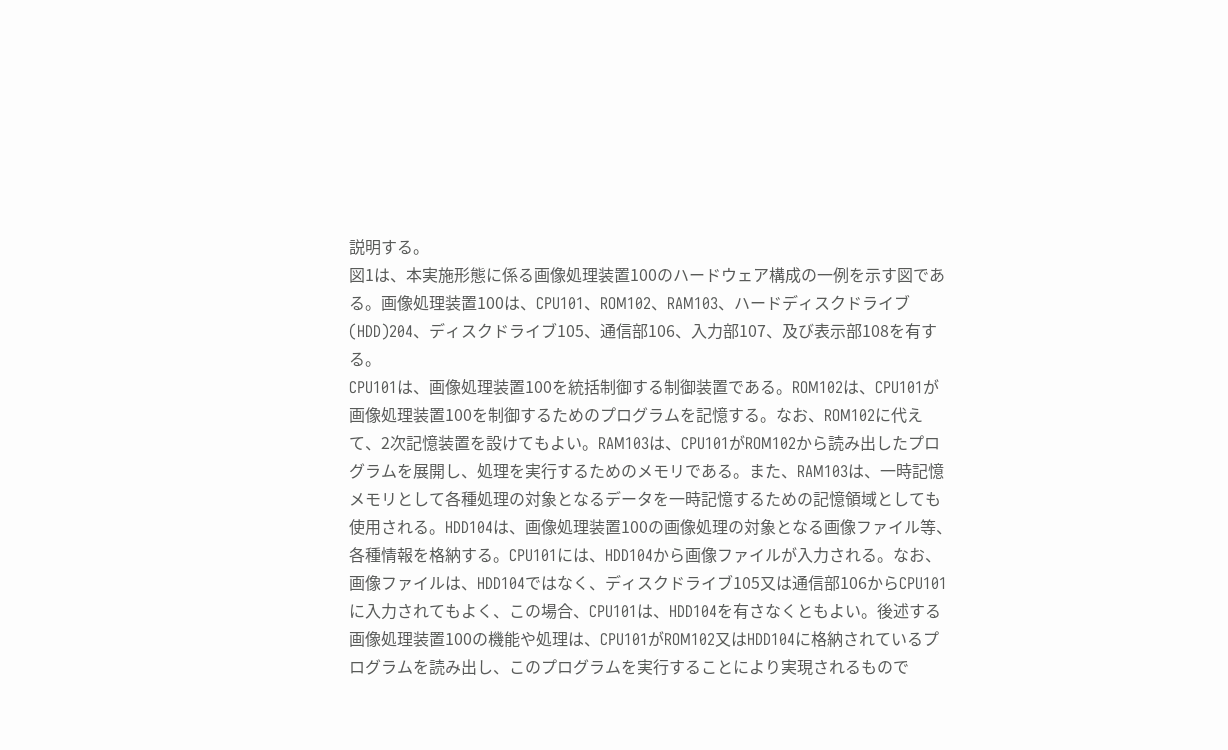説明する。
図1は、本実施形態に係る画像処理装置100のハードウェア構成の一例を示す図である。画像処理装置100は、CPU101、ROM102、RAM103、ハードディスクドライブ(HDD)204、ディスクドライブ105、通信部106、入力部107、及び表示部108を有する。
CPU101は、画像処理装置100を統括制御する制御装置である。ROM102は、CPU101が画像処理装置100を制御するためのプログラムを記憶する。なお、ROM102に代えて、2次記憶装置を設けてもよい。RAM103は、CPU101がROM102から読み出したプログラムを展開し、処理を実行するためのメモリである。また、RAM103は、一時記憶メモリとして各種処理の対象となるデータを一時記憶するための記憶領域としても使用される。HDD104は、画像処理装置100の画像処理の対象となる画像ファイル等、各種情報を格納する。CPU101には、HDD104から画像ファイルが入力される。なお、画像ファイルは、HDD104ではなく、ディスクドライブ105又は通信部106からCPU101に入力されてもよく、この場合、CPU101は、HDD104を有さなくともよい。後述する画像処理装置100の機能や処理は、CPU101がROM102又はHDD104に格納されているプログラムを読み出し、このプログラムを実行することにより実現されるもので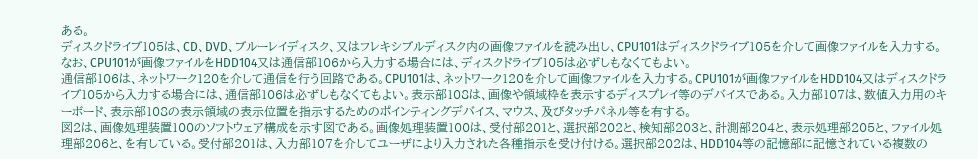ある。
ディスクドライブ105は、CD、DVD、ブルーレイディスク、又はフレキシブルディスク内の画像ファイルを読み出し、CPU101はディスクドライブ105を介して画像ファイルを入力する。なお、CPU101が画像ファイルをHDD104又は通信部106から入力する場合には、ディスクドライブ105は必ずしもなくてもよい。
通信部106は、ネットワーク120を介して通信を行う回路である。CPU101は、ネットワーク120を介して画像ファイルを入力する。CPU101が画像ファイルをHDD104又はディスクドライブ105から入力する場合には、通信部106は必ずしもなくてもよい。表示部108は、画像や領域枠を表示するディスプレイ等のデバイスである。入力部107は、数値入力用のキーボード、表示部108の表示領域の表示位置を指示するためのポインティングデバイス、マウス、及びタッチパネル等を有する。
図2は、画像処理装置100のソフトウェア構成を示す図である。画像処理装置100は、受付部201と、選択部202と、検知部203と、計測部204と、表示処理部205と、ファイル処理部206と、を有している。受付部201は、入力部107を介してユーザにより入力された各種指示を受け付ける。選択部202は、HDD104等の記憶部に記憶されている複数の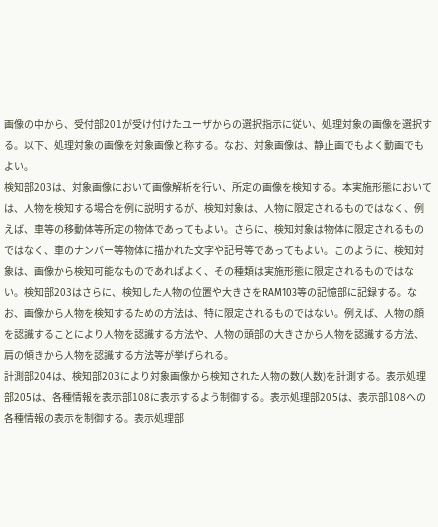画像の中から、受付部201が受け付けたユーザからの選択指示に従い、処理対象の画像を選択する。以下、処理対象の画像を対象画像と称する。なお、対象画像は、静止画でもよく動画でもよい。
検知部203は、対象画像において画像解析を行い、所定の画像を検知する。本実施形態においては、人物を検知する場合を例に説明するが、検知対象は、人物に限定されるものではなく、例えば、車等の移動体等所定の物体であってもよい。さらに、検知対象は物体に限定されるものではなく、車のナンバー等物体に描かれた文字や記号等であってもよい。このように、検知対象は、画像から検知可能なものであればよく、その種類は実施形態に限定されるものではない。検知部203はさらに、検知した人物の位置や大きさをRAM103等の記憶部に記録する。なお、画像から人物を検知するための方法は、特に限定されるものではない。例えば、人物の顔を認識することにより人物を認識する方法や、人物の頭部の大きさから人物を認識する方法、肩の傾きから人物を認識する方法等が挙げられる。
計測部204は、検知部203により対象画像から検知された人物の数(人数)を計測する。表示処理部205は、各種情報を表示部108に表示するよう制御する。表示処理部205は、表示部108への各種情報の表示を制御する。表示処理部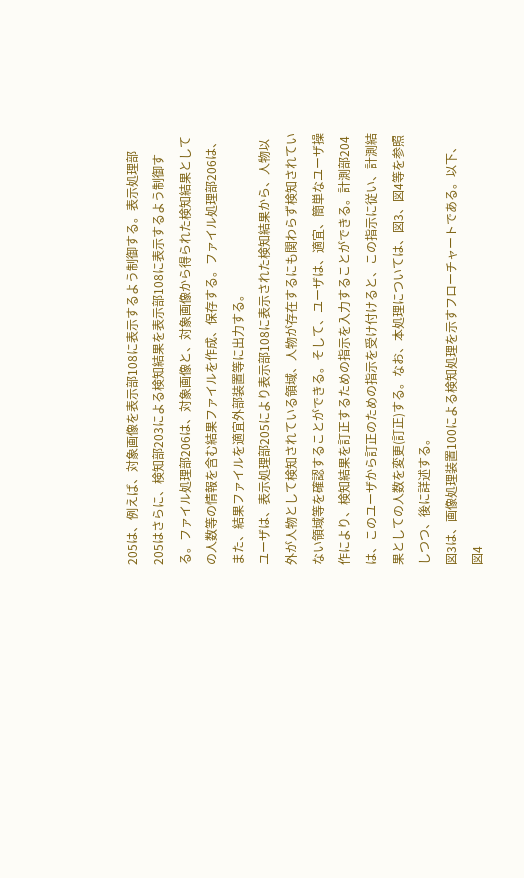205は、例えば、対象画像を表示部108に表示するよう制御する。表示処理部205はさらに、検知部203による検知結果を表示部108に表示するよう制御する。ファイル処理部206は、対象画像と、対象画像から得られた検知結果としての人数等の情報を含む結果ファイルを作成、保存する。ファイル処理部206は、また、結果ファイルを適宜外部装置等に出力する。
ユーザは、表示処理部205により表示部108に表示された検知結果から、人物以外が人物として検知されている領域、人物が存在するにも関わらず検知されていない領域等を確認することができる。そして、ユーザは、適宜、簡単なユーザ操作により、検知結果を訂正するための指示を入力することができる。計測部204は、このユーザから訂正のための指示を受け付けると、この指示に従い、計測結果としての人数を変更(訂正)する。なお、本処理については、図3、図4等を参照しつつ、後に詳述する。
図3は、画像処理装置100による検知処理を示すフローチャートである。以下、図4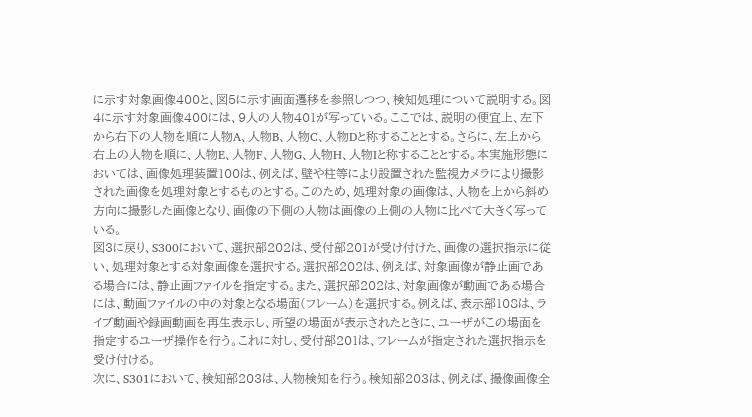に示す対象画像400と、図5に示す画面遷移を参照しつつ、検知処理について説明する。図4に示す対象画像400には、9人の人物401が写っている。ここでは、説明の便宜上、左下から右下の人物を順に人物A、人物B、人物C、人物Dと称することとする。さらに、左上から右上の人物を順に、人物E、人物F、人物G、人物H、人物Iと称することとする。本実施形態においては、画像処理装置100は、例えば、壁や柱等により設置された監視カメラにより撮影された画像を処理対象とするものとする。このため、処理対象の画像は、人物を上から斜め方向に撮影した画像となり、画像の下側の人物は画像の上側の人物に比べて大きく写っている。
図3に戻り、S300において、選択部202は、受付部201が受け付けた、画像の選択指示に従い、処理対象とする対象画像を選択する。選択部202は、例えば、対象画像が静止画である場合には、静止画ファイルを指定する。また、選択部202は、対象画像が動画である場合には、動画ファイルの中の対象となる場面(フレーム)を選択する。例えば、表示部108は、ライブ動画や録画動画を再生表示し、所望の場面が表示されたときに、ユーザがこの場面を指定するユーザ操作を行う。これに対し、受付部201は、フレームが指定された選択指示を受け付ける。
次に、S301において、検知部203は、人物検知を行う。検知部203は、例えば、撮像画像全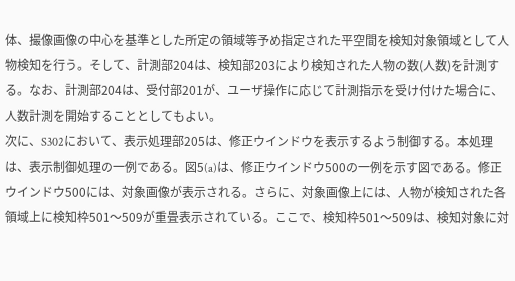体、撮像画像の中心を基準とした所定の領域等予め指定された平空間を検知対象領域として人物検知を行う。そして、計測部204は、検知部203により検知された人物の数(人数)を計測する。なお、計測部204は、受付部201が、ユーザ操作に応じて計測指示を受け付けた場合に、人数計測を開始することとしてもよい。
次に、S302において、表示処理部205は、修正ウインドウを表示するよう制御する。本処理は、表示制御処理の一例である。図5(a)は、修正ウインドウ500の一例を示す図である。修正ウインドウ500には、対象画像が表示される。さらに、対象画像上には、人物が検知された各領域上に検知枠501〜509が重畳表示されている。ここで、検知枠501〜509は、検知対象に対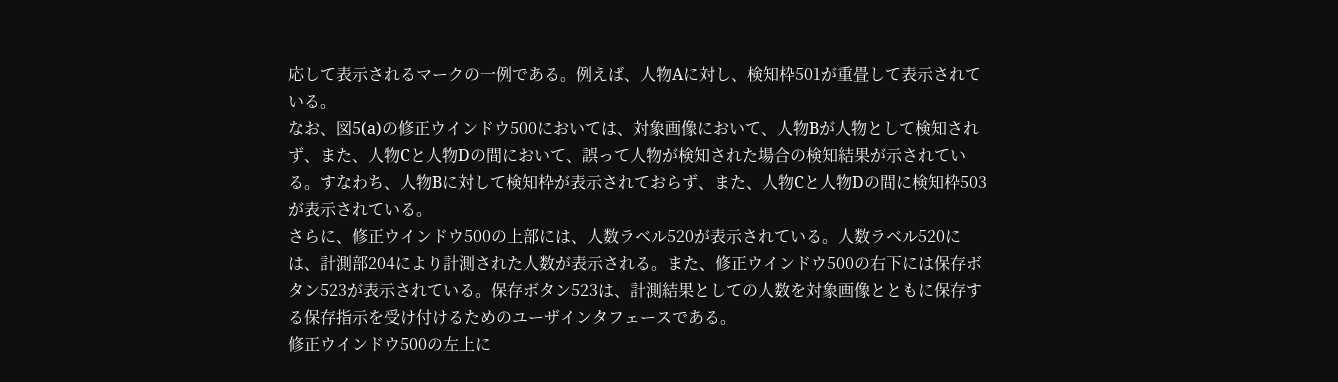応して表示されるマークの一例である。例えば、人物Aに対し、検知枠501が重畳して表示されている。
なお、図5(a)の修正ウインドウ500においては、対象画像において、人物Bが人物として検知されず、また、人物Cと人物Dの間において、誤って人物が検知された場合の検知結果が示されている。すなわち、人物Bに対して検知枠が表示されておらず、また、人物Cと人物Dの間に検知枠503が表示されている。
さらに、修正ウインドウ500の上部には、人数ラベル520が表示されている。人数ラベル520には、計測部204により計測された人数が表示される。また、修正ウインドウ500の右下には保存ボタン523が表示されている。保存ボタン523は、計測結果としての人数を対象画像とともに保存する保存指示を受け付けるためのユーザインタフェースである。
修正ウインドウ500の左上に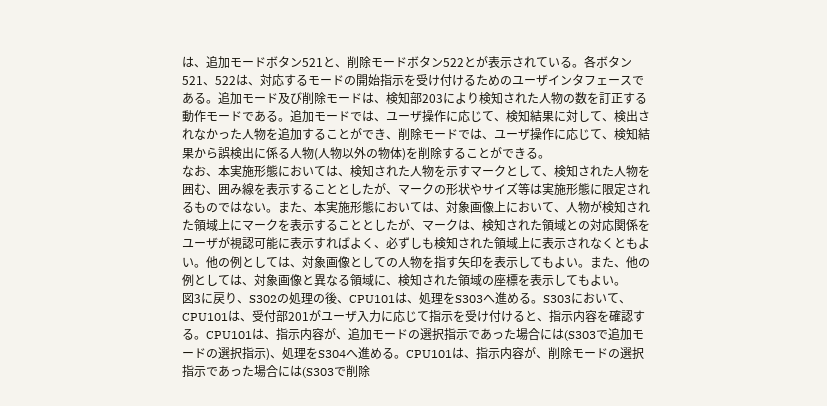は、追加モードボタン521と、削除モードボタン522とが表示されている。各ボタン521、522は、対応するモードの開始指示を受け付けるためのユーザインタフェースである。追加モード及び削除モードは、検知部203により検知された人物の数を訂正する動作モードである。追加モードでは、ユーザ操作に応じて、検知結果に対して、検出されなかった人物を追加することができ、削除モードでは、ユーザ操作に応じて、検知結果から誤検出に係る人物(人物以外の物体)を削除することができる。
なお、本実施形態においては、検知された人物を示すマークとして、検知された人物を囲む、囲み線を表示することとしたが、マークの形状やサイズ等は実施形態に限定されるものではない。また、本実施形態においては、対象画像上において、人物が検知された領域上にマークを表示することとしたが、マークは、検知された領域との対応関係をユーザが視認可能に表示すればよく、必ずしも検知された領域上に表示されなくともよい。他の例としては、対象画像としての人物を指す矢印を表示してもよい。また、他の例としては、対象画像と異なる領域に、検知された領域の座標を表示してもよい。
図3に戻り、S302の処理の後、CPU101は、処理をS303へ進める。S303において、CPU101は、受付部201がユーザ入力に応じて指示を受け付けると、指示内容を確認する。CPU101は、指示内容が、追加モードの選択指示であった場合には(S303で追加モードの選択指示)、処理をS304へ進める。CPU101は、指示内容が、削除モードの選択指示であった場合には(S303で削除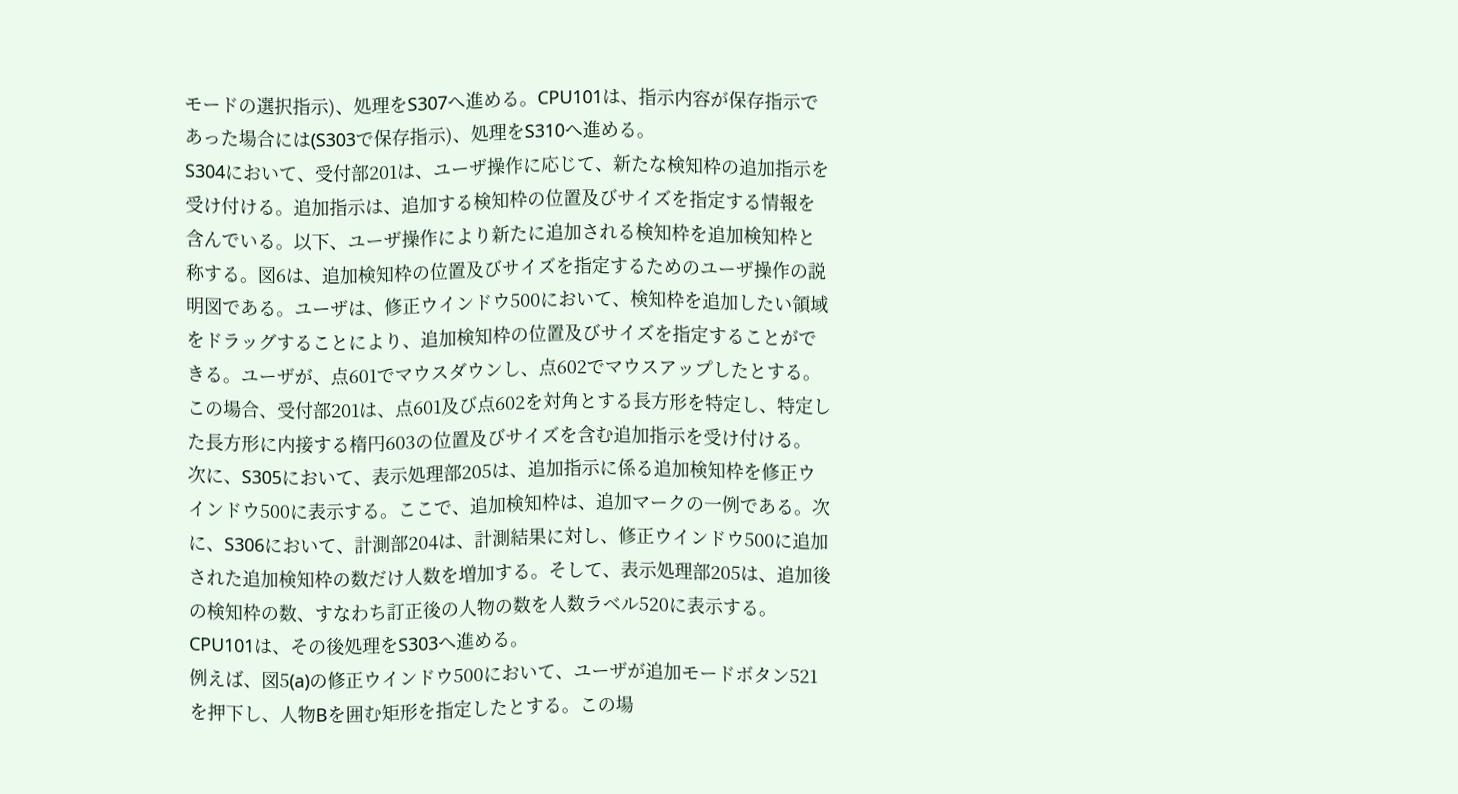モードの選択指示)、処理をS307へ進める。CPU101は、指示内容が保存指示であった場合には(S303で保存指示)、処理をS310へ進める。
S304において、受付部201は、ユーザ操作に応じて、新たな検知枠の追加指示を受け付ける。追加指示は、追加する検知枠の位置及びサイズを指定する情報を含んでいる。以下、ユーザ操作により新たに追加される検知枠を追加検知枠と称する。図6は、追加検知枠の位置及びサイズを指定するためのユーザ操作の説明図である。ユーザは、修正ウインドウ500において、検知枠を追加したい領域をドラッグすることにより、追加検知枠の位置及びサイズを指定することができる。ユーザが、点601でマウスダウンし、点602でマウスアップしたとする。この場合、受付部201は、点601及び点602を対角とする長方形を特定し、特定した長方形に内接する楕円603の位置及びサイズを含む追加指示を受け付ける。
次に、S305において、表示処理部205は、追加指示に係る追加検知枠を修正ウインドウ500に表示する。ここで、追加検知枠は、追加マークの一例である。次に、S306において、計測部204は、計測結果に対し、修正ウインドウ500に追加された追加検知枠の数だけ人数を増加する。そして、表示処理部205は、追加後の検知枠の数、すなわち訂正後の人物の数を人数ラベル520に表示する。CPU101は、その後処理をS303へ進める。
例えば、図5(a)の修正ウインドウ500において、ユーザが追加モードボタン521を押下し、人物Bを囲む矩形を指定したとする。この場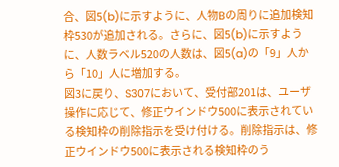合、図5(b)に示すように、人物Bの周りに追加検知枠530が追加される。さらに、図5(b)に示すように、人数ラベル520の人数は、図5(a)の「9」人から「10」人に増加する。
図3に戻り、S307において、受付部201は、ユーザ操作に応じて、修正ウインドウ500に表示されている検知枠の削除指示を受け付ける。削除指示は、修正ウインドウ500に表示される検知枠のう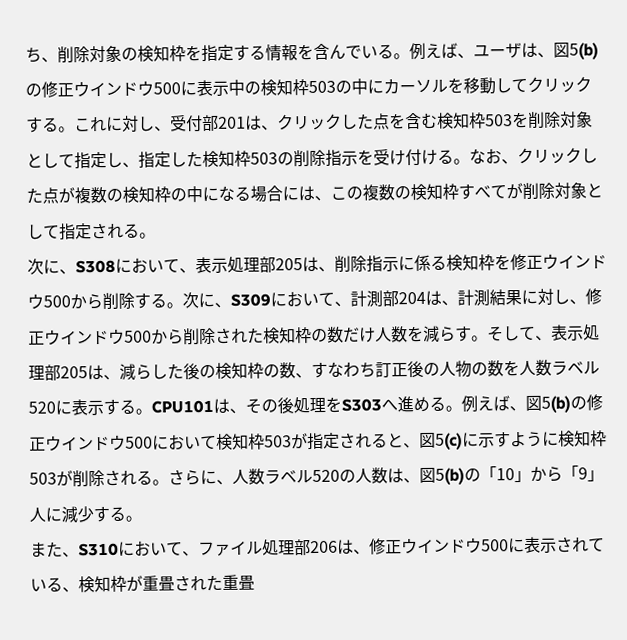ち、削除対象の検知枠を指定する情報を含んでいる。例えば、ユーザは、図5(b)の修正ウインドウ500に表示中の検知枠503の中にカーソルを移動してクリックする。これに対し、受付部201は、クリックした点を含む検知枠503を削除対象として指定し、指定した検知枠503の削除指示を受け付ける。なお、クリックした点が複数の検知枠の中になる場合には、この複数の検知枠すべてが削除対象として指定される。
次に、S308において、表示処理部205は、削除指示に係る検知枠を修正ウインドウ500から削除する。次に、S309において、計測部204は、計測結果に対し、修正ウインドウ500から削除された検知枠の数だけ人数を減らす。そして、表示処理部205は、減らした後の検知枠の数、すなわち訂正後の人物の数を人数ラベル520に表示する。CPU101は、その後処理をS303へ進める。例えば、図5(b)の修正ウインドウ500において検知枠503が指定されると、図5(c)に示すように検知枠503が削除される。さらに、人数ラベル520の人数は、図5(b)の「10」から「9」人に減少する。
また、S310において、ファイル処理部206は、修正ウインドウ500に表示されている、検知枠が重畳された重畳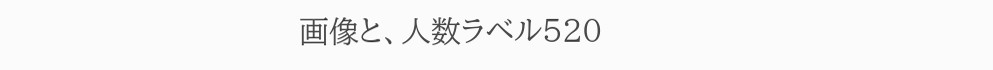画像と、人数ラベル520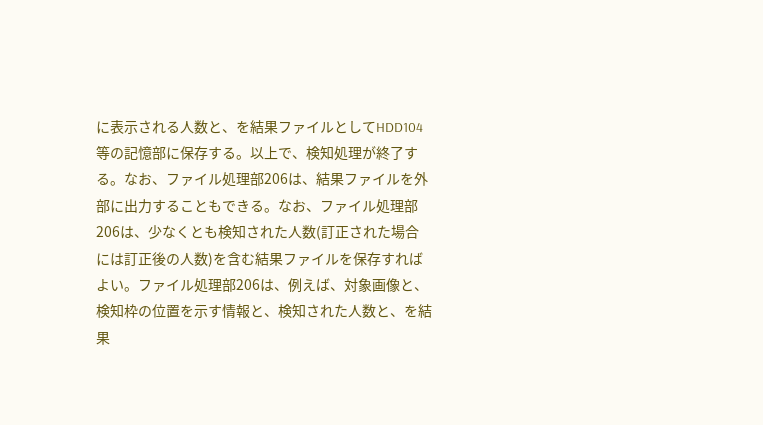に表示される人数と、を結果ファイルとしてHDD104等の記憶部に保存する。以上で、検知処理が終了する。なお、ファイル処理部206は、結果ファイルを外部に出力することもできる。なお、ファイル処理部206は、少なくとも検知された人数(訂正された場合には訂正後の人数)を含む結果ファイルを保存すればよい。ファイル処理部206は、例えば、対象画像と、検知枠の位置を示す情報と、検知された人数と、を結果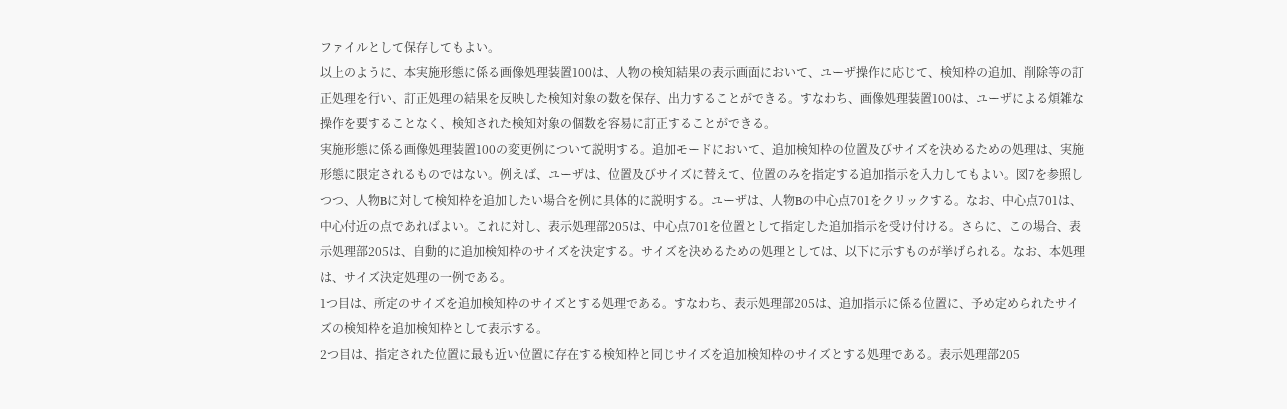ファイルとして保存してもよい。
以上のように、本実施形態に係る画像処理装置100は、人物の検知結果の表示画面において、ユーザ操作に応じて、検知枠の追加、削除等の訂正処理を行い、訂正処理の結果を反映した検知対象の数を保存、出力することができる。すなわち、画像処理装置100は、ユーザによる煩雑な操作を要することなく、検知された検知対象の個数を容易に訂正することができる。
実施形態に係る画像処理装置100の変更例について説明する。追加モードにおいて、追加検知枠の位置及びサイズを決めるための処理は、実施形態に限定されるものではない。例えば、ユーザは、位置及びサイズに替えて、位置のみを指定する追加指示を入力してもよい。図7を参照しつつ、人物Bに対して検知枠を追加したい場合を例に具体的に説明する。ユーザは、人物Bの中心点701をクリックする。なお、中心点701は、中心付近の点であればよい。これに対し、表示処理部205は、中心点701を位置として指定した追加指示を受け付ける。さらに、この場合、表示処理部205は、自動的に追加検知枠のサイズを決定する。サイズを決めるための処理としては、以下に示すものが挙げられる。なお、本処理は、サイズ決定処理の一例である。
1つ目は、所定のサイズを追加検知枠のサイズとする処理である。すなわち、表示処理部205は、追加指示に係る位置に、予め定められたサイズの検知枠を追加検知枠として表示する。
2つ目は、指定された位置に最も近い位置に存在する検知枠と同じサイズを追加検知枠のサイズとする処理である。表示処理部205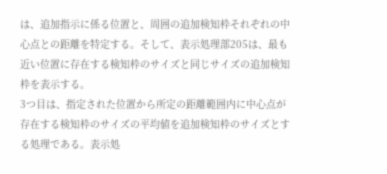は、追加指示に係る位置と、周囲の追加検知枠それぞれの中心点との距離を特定する。そして、表示処理部205は、最も近い位置に存在する検知枠のサイズと同じサイズの追加検知枠を表示する。
3つ目は、指定された位置から所定の距離範囲内に中心点が存在する検知枠のサイズの平均値を追加検知枠のサイズとする処理である。表示処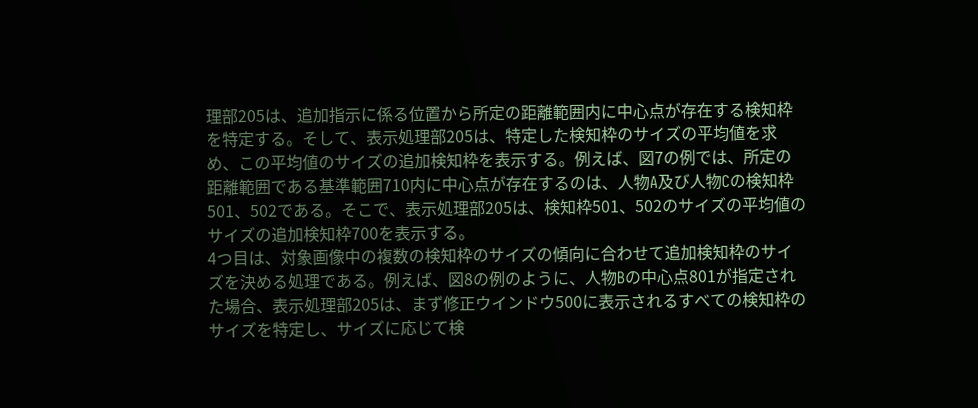理部205は、追加指示に係る位置から所定の距離範囲内に中心点が存在する検知枠を特定する。そして、表示処理部205は、特定した検知枠のサイズの平均値を求め、この平均値のサイズの追加検知枠を表示する。例えば、図7の例では、所定の距離範囲である基準範囲710内に中心点が存在するのは、人物A及び人物Cの検知枠501、502である。そこで、表示処理部205は、検知枠501、502のサイズの平均値のサイズの追加検知枠700を表示する。
4つ目は、対象画像中の複数の検知枠のサイズの傾向に合わせて追加検知枠のサイズを決める処理である。例えば、図8の例のように、人物Bの中心点801が指定された場合、表示処理部205は、まず修正ウインドウ500に表示されるすべての検知枠のサイズを特定し、サイズに応じて検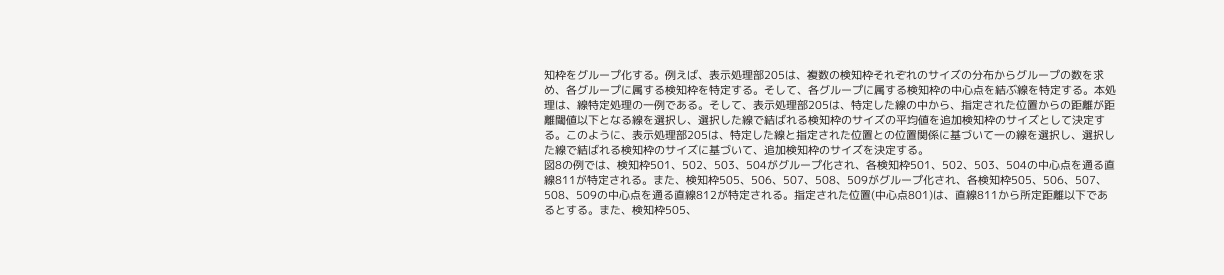知枠をグループ化する。例えば、表示処理部205は、複数の検知枠それぞれのサイズの分布からグループの数を求め、各グループに属する検知枠を特定する。そして、各グループに属する検知枠の中心点を結ぶ線を特定する。本処理は、線特定処理の一例である。そして、表示処理部205は、特定した線の中から、指定された位置からの距離が距離閾値以下となる線を選択し、選択した線で結ばれる検知枠のサイズの平均値を追加検知枠のサイズとして決定する。このように、表示処理部205は、特定した線と指定された位置との位置関係に基づいて一の線を選択し、選択した線で結ばれる検知枠のサイズに基づいて、追加検知枠のサイズを決定する。
図8の例では、検知枠501、502、503、504がグループ化され、各検知枠501、502、503、504の中心点を通る直線811が特定される。また、検知枠505、506、507、508、509がグループ化され、各検知枠505、506、507、508、509の中心点を通る直線812が特定される。指定された位置(中心点801)は、直線811から所定距離以下であるとする。また、検知枠505、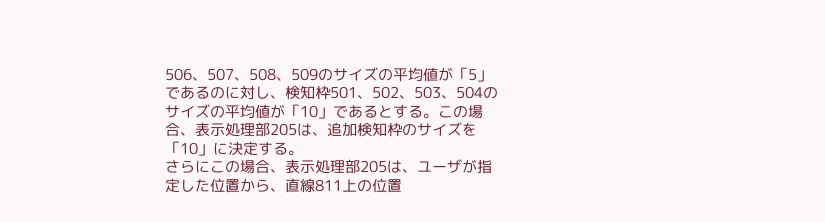506、507、508、509のサイズの平均値が「5」であるのに対し、検知枠501、502、503、504のサイズの平均値が「10」であるとする。この場合、表示処理部205は、追加検知枠のサイズを「10」に決定する。
さらにこの場合、表示処理部205は、ユーザが指定した位置から、直線811上の位置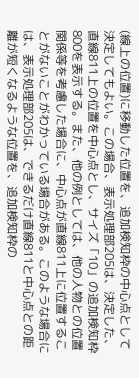(線上の位置)に移動した位置を、追加検知枠の中心点として決定してもよい。この場合、表示処理部205は、決定した、直線811上の位置を中心点とし、サイズ「10」の追加検知枠800を表示する。また、他の例としては、他の人物との位置関係等を考慮した場合に、中心点が直線811上に位置することがないことがわかっている場合がある。このような場合には、表示処理部205は、できるだけ直線811と中心点との距離が短くなるような位置を、追加検知枠の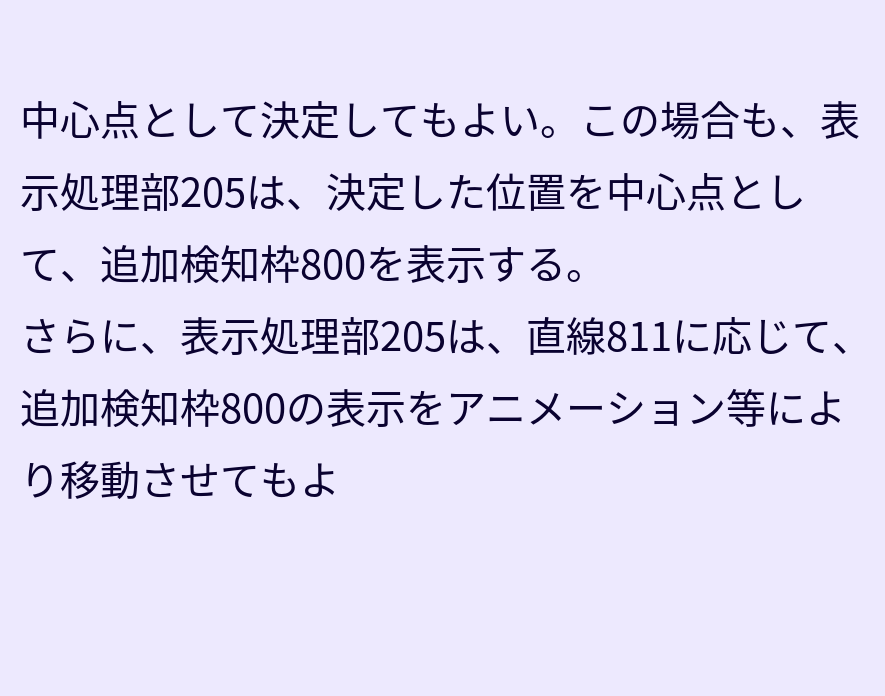中心点として決定してもよい。この場合も、表示処理部205は、決定した位置を中心点として、追加検知枠800を表示する。
さらに、表示処理部205は、直線811に応じて、追加検知枠800の表示をアニメーション等により移動させてもよ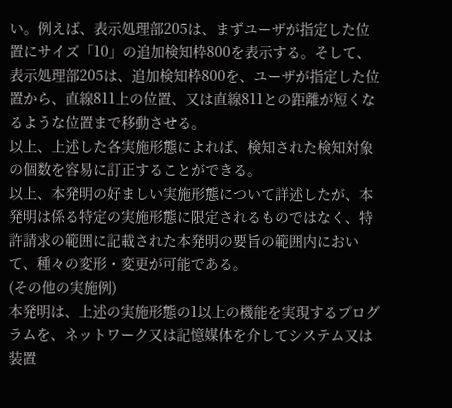い。例えば、表示処理部205は、まずユーザが指定した位置にサイズ「10」の追加検知枠800を表示する。そして、表示処理部205は、追加検知枠800を、ユーザが指定した位置から、直線811上の位置、又は直線811との距離が短くなるような位置まで移動させる。
以上、上述した各実施形態によれば、検知された検知対象の個数を容易に訂正することができる。
以上、本発明の好ましい実施形態について詳述したが、本発明は係る特定の実施形態に限定されるものではなく、特許請求の範囲に記載された本発明の要旨の範囲内において、種々の変形・変更が可能である。
(その他の実施例)
本発明は、上述の実施形態の1以上の機能を実現するプログラムを、ネットワーク又は記憶媒体を介してシステム又は装置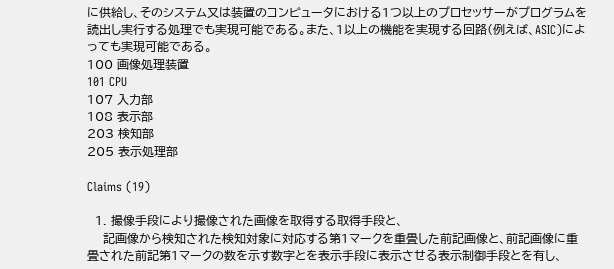に供給し、そのシステム又は装置のコンピュータにおける1つ以上のプロセッサーがプログラムを読出し実行する処理でも実現可能である。また、1以上の機能を実現する回路(例えば、ASIC)によっても実現可能である。
100 画像処理装置
101 CPU
107 入力部
108 表示部
203 検知部
205 表示処理部

Claims (19)

  1. 撮像手段により撮像された画像を取得する取得手段と、
    記画像から検知された検知対象に対応する第1マークを重畳した前記画像と、前記画像に重畳された前記第1マークの数を示す数字とを表示手段に表示させる表示制御手段とを有し、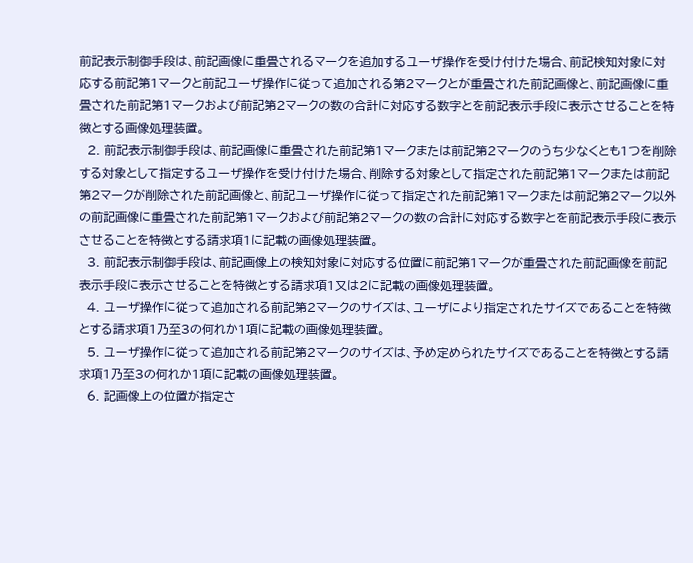前記表示制御手段は、前記画像に重畳されるマークを追加するユーザ操作を受け付けた場合、前記検知対象に対応する前記第1マークと前記ユーザ操作に従って追加される第2マークとが重畳された前記画像と、前記画像に重畳された前記第1マークおよび前記第2マークの数の合計に対応する数字とを前記表示手段に表示させることを特徴とする画像処理装置。
  2. 前記表示制御手段は、前記画像に重畳された前記第1マークまたは前記第2マークのうち少なくとも1つを削除する対象として指定するユーザ操作を受け付けた場合、削除する対象として指定された前記第1マークまたは前記第2マークが削除された前記画像と、前記ユーザ操作に従って指定された前記第1マークまたは前記第2マーク以外の前記画像に重畳された前記第1マークおよび前記第2マークの数の合計に対応する数字とを前記表示手段に表示させることを特徴とする請求項1に記載の画像処理装置。
  3. 前記表示制御手段は、前記画像上の検知対象に対応する位置に前記第1マークが重畳された前記画像を前記表示手段に表示させることを特徴とする請求項1又は2に記載の画像処理装置。
  4. ユーザ操作に従って追加される前記第2マークのサイズは、ユーザにより指定されたサイズであることを特徴とする請求項1乃至3の何れか1項に記載の画像処理装置。
  5. ユーザ操作に従って追加される前記第2マークのサイズは、予め定められたサイズであることを特徴とする請求項1乃至3の何れか1項に記載の画像処理装置。
  6. 記画像上の位置が指定さ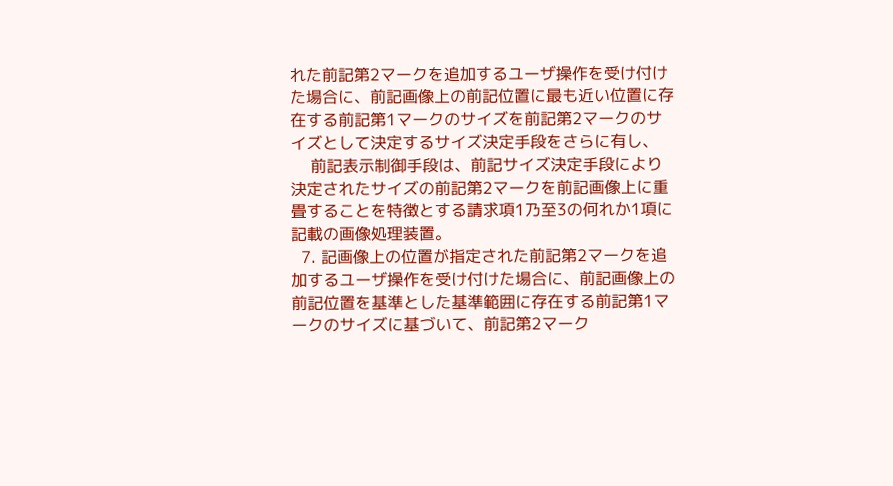れた前記第2マークを追加するユーザ操作を受け付けた場合に、前記画像上の前記位置に最も近い位置に存在する前記第1マークのサイズを前記第2マークのサイズとして決定するサイズ決定手段をさらに有し、
    前記表示制御手段は、前記サイズ決定手段により決定されたサイズの前記第2マークを前記画像上に重畳することを特徴とする請求項1乃至3の何れか1項に記載の画像処理装置。
  7. 記画像上の位置が指定された前記第2マークを追加するユーザ操作を受け付けた場合に、前記画像上の前記位置を基準とした基準範囲に存在する前記第1マークのサイズに基づいて、前記第2マーク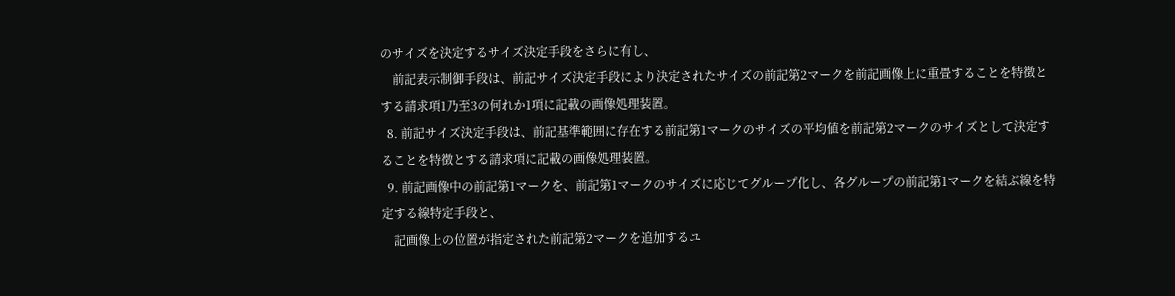のサイズを決定するサイズ決定手段をさらに有し、
    前記表示制御手段は、前記サイズ決定手段により決定されたサイズの前記第2マークを前記画像上に重畳することを特徴とする請求項1乃至3の何れか1項に記載の画像処理装置。
  8. 前記サイズ決定手段は、前記基準範囲に存在する前記第1マークのサイズの平均値を前記第2マークのサイズとして決定することを特徴とする請求項に記載の画像処理装置。
  9. 前記画像中の前記第1マークを、前記第1マークのサイズに応じてグループ化し、各グループの前記第1マークを結ぶ線を特定する線特定手段と、
    記画像上の位置が指定された前記第2マークを追加するユ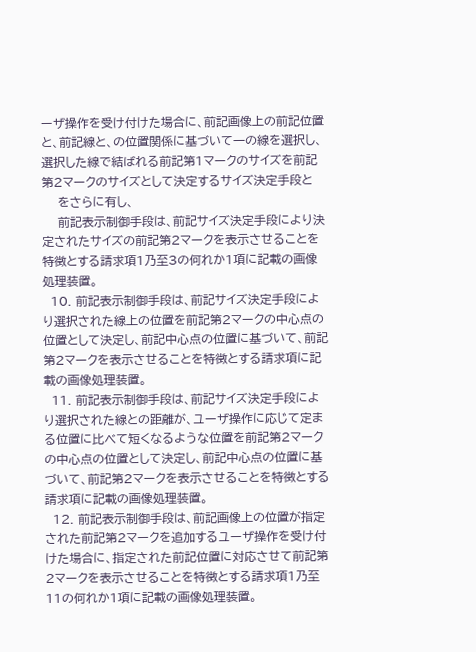ーザ操作を受け付けた場合に、前記画像上の前記位置と、前記線と、の位置関係に基づいて一の線を選択し、選択した線で結ばれる前記第1マークのサイズを前記第2マークのサイズとして決定するサイズ決定手段と
    をさらに有し、
    前記表示制御手段は、前記サイズ決定手段により決定されたサイズの前記第2マークを表示させることを特徴とする請求項1乃至3の何れか1項に記載の画像処理装置。
  10. 前記表示制御手段は、前記サイズ決定手段により選択された線上の位置を前記第2マークの中心点の位置として決定し、前記中心点の位置に基づいて、前記第2マークを表示させることを特徴とする請求項に記載の画像処理装置。
  11. 前記表示制御手段は、前記サイズ決定手段により選択された線との距離が、ユーザ操作に応じて定まる位置に比べて短くなるような位置を前記第2マークの中心点の位置として決定し、前記中心点の位置に基づいて、前記第2マークを表示させることを特徴とする請求項に記載の画像処理装置。
  12. 前記表示制御手段は、前記画像上の位置が指定された前記第2マークを追加するユーザ操作を受け付けた場合に、指定された前記位置に対応させて前記第2マークを表示させることを特徴とする請求項1乃至11の何れか1項に記載の画像処理装置。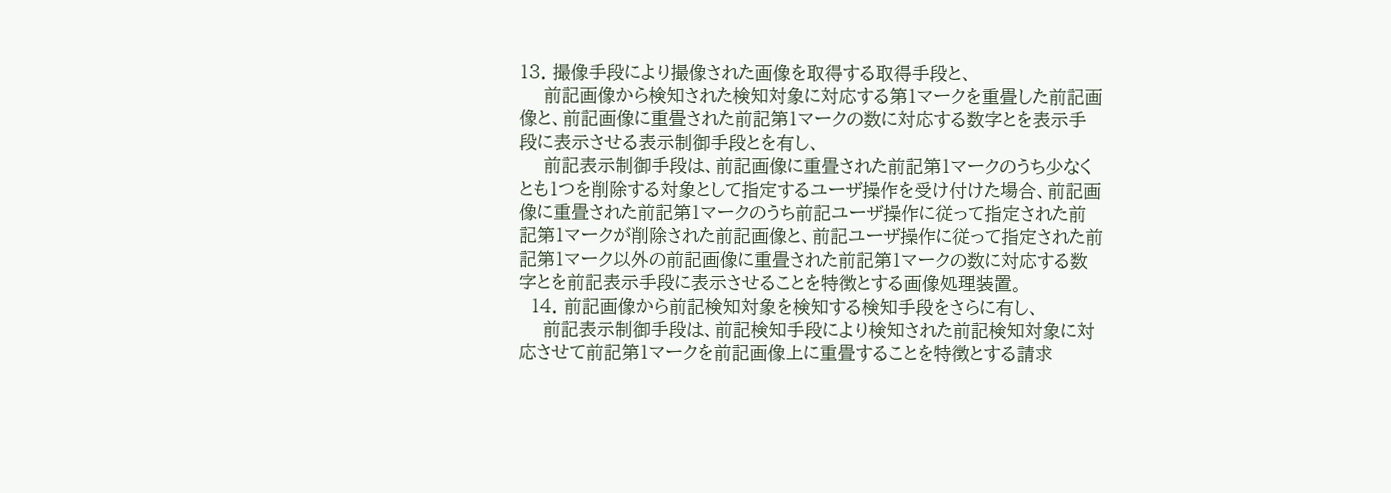13. 撮像手段により撮像された画像を取得する取得手段と、
    前記画像から検知された検知対象に対応する第1マークを重畳した前記画像と、前記画像に重畳された前記第1マークの数に対応する数字とを表示手段に表示させる表示制御手段とを有し、
    前記表示制御手段は、前記画像に重畳された前記第1マークのうち少なくとも1つを削除する対象として指定するユーザ操作を受け付けた場合、前記画像に重畳された前記第1マークのうち前記ユーザ操作に従って指定された前記第1マークが削除された前記画像と、前記ユーザ操作に従って指定された前記第1マーク以外の前記画像に重畳された前記第1マークの数に対応する数字とを前記表示手段に表示させることを特徴とする画像処理装置。
  14. 前記画像から前記検知対象を検知する検知手段をさらに有し、
    前記表示制御手段は、前記検知手段により検知された前記検知対象に対応させて前記第1マークを前記画像上に重畳することを特徴とする請求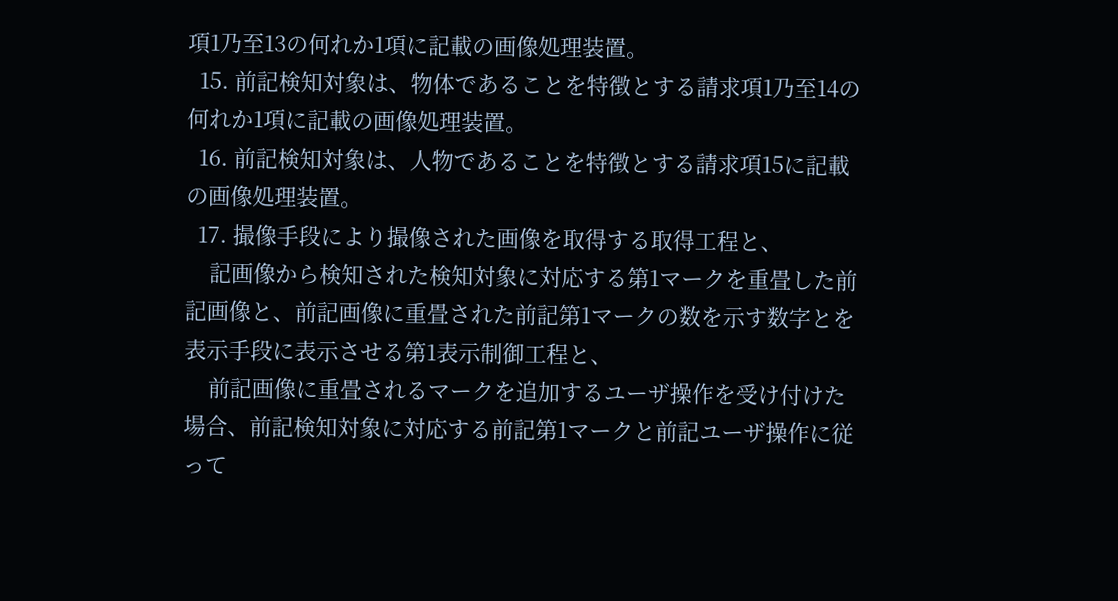項1乃至13の何れか1項に記載の画像処理装置。
  15. 前記検知対象は、物体であることを特徴とする請求項1乃至14の何れか1項に記載の画像処理装置。
  16. 前記検知対象は、人物であることを特徴とする請求項15に記載の画像処理装置。
  17. 撮像手段により撮像された画像を取得する取得工程と、
    記画像から検知された検知対象に対応する第1マークを重畳した前記画像と、前記画像に重畳された前記第1マークの数を示す数字とを表示手段に表示させる第1表示制御工程と、
    前記画像に重畳されるマークを追加するユーザ操作を受け付けた場合、前記検知対象に対応する前記第1マークと前記ユーザ操作に従って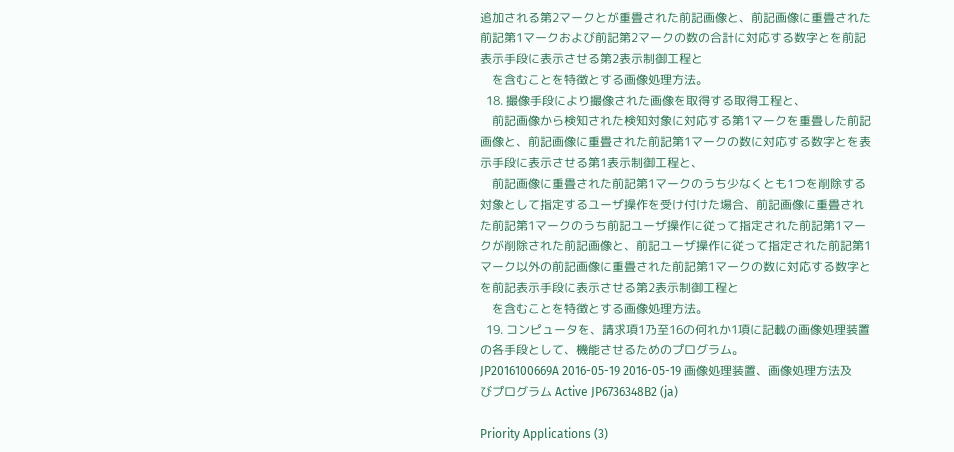追加される第2マークとが重畳された前記画像と、前記画像に重畳された前記第1マークおよび前記第2マークの数の合計に対応する数字とを前記表示手段に表示させる第2表示制御工程と
    を含むことを特徴とする画像処理方法。
  18. 撮像手段により撮像された画像を取得する取得工程と、
    前記画像から検知された検知対象に対応する第1マークを重畳した前記画像と、前記画像に重畳された前記第1マークの数に対応する数字とを表示手段に表示させる第1表示制御工程と、
    前記画像に重畳された前記第1マークのうち少なくとも1つを削除する対象として指定するユーザ操作を受け付けた場合、前記画像に重畳された前記第1マークのうち前記ユーザ操作に従って指定された前記第1マークが削除された前記画像と、前記ユーザ操作に従って指定された前記第1マーク以外の前記画像に重畳された前記第1マークの数に対応する数字とを前記表示手段に表示させる第2表示制御工程と
    を含むことを特徴とする画像処理方法。
  19. コンピュータを、請求項1乃至16の何れか1項に記載の画像処理装置の各手段として、機能させるためのプログラム。
JP2016100669A 2016-05-19 2016-05-19 画像処理装置、画像処理方法及びプログラム Active JP6736348B2 (ja)

Priority Applications (3)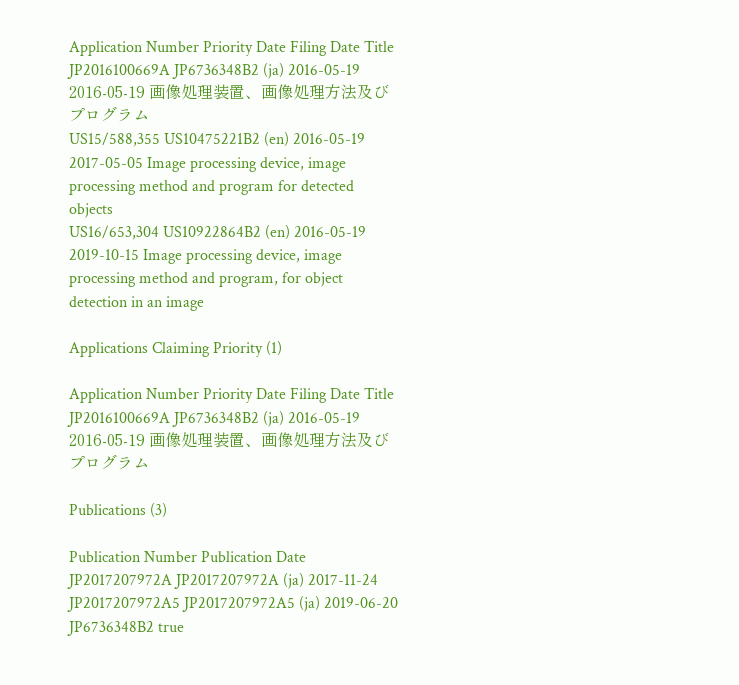Application Number Priority Date Filing Date Title
JP2016100669A JP6736348B2 (ja) 2016-05-19 2016-05-19 画像処理装置、画像処理方法及びプログラム
US15/588,355 US10475221B2 (en) 2016-05-19 2017-05-05 Image processing device, image processing method and program for detected objects
US16/653,304 US10922864B2 (en) 2016-05-19 2019-10-15 Image processing device, image processing method and program, for object detection in an image

Applications Claiming Priority (1)

Application Number Priority Date Filing Date Title
JP2016100669A JP6736348B2 (ja) 2016-05-19 2016-05-19 画像処理装置、画像処理方法及びプログラム

Publications (3)

Publication Number Publication Date
JP2017207972A JP2017207972A (ja) 2017-11-24
JP2017207972A5 JP2017207972A5 (ja) 2019-06-20
JP6736348B2 true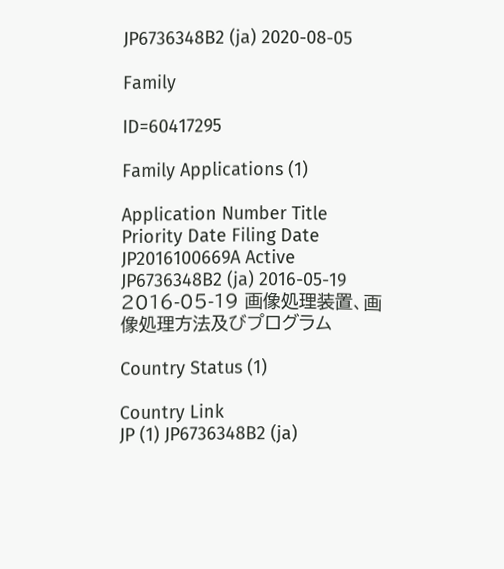JP6736348B2 (ja) 2020-08-05

Family

ID=60417295

Family Applications (1)

Application Number Title Priority Date Filing Date
JP2016100669A Active JP6736348B2 (ja) 2016-05-19 2016-05-19 画像処理装置、画像処理方法及びプログラム

Country Status (1)

Country Link
JP (1) JP6736348B2 (ja)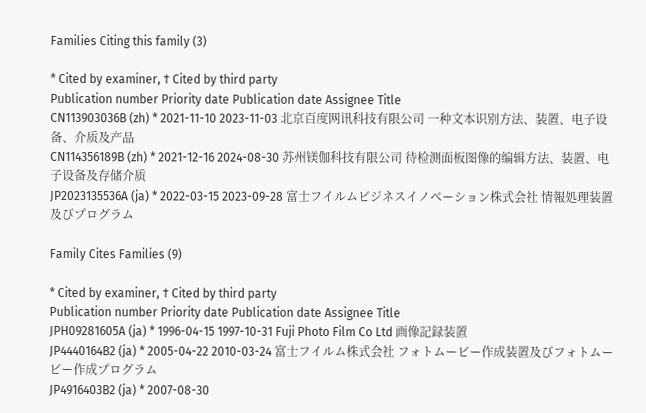Families Citing this family (3)

* Cited by examiner, † Cited by third party
Publication number Priority date Publication date Assignee Title
CN113903036B (zh) * 2021-11-10 2023-11-03 北京百度网讯科技有限公司 一种文本识别方法、装置、电子设备、介质及产品
CN114356189B (zh) * 2021-12-16 2024-08-30 苏州镁伽科技有限公司 待检测面板图像的编辑方法、装置、电子设备及存储介质
JP2023135536A (ja) * 2022-03-15 2023-09-28 富士フイルムビジネスイノベーション株式会社 情報処理装置及びプログラム

Family Cites Families (9)

* Cited by examiner, † Cited by third party
Publication number Priority date Publication date Assignee Title
JPH09281605A (ja) * 1996-04-15 1997-10-31 Fuji Photo Film Co Ltd 画像記録装置
JP4440164B2 (ja) * 2005-04-22 2010-03-24 富士フイルム株式会社 フォトムービー作成装置及びフォトムービー作成プログラム
JP4916403B2 (ja) * 2007-08-30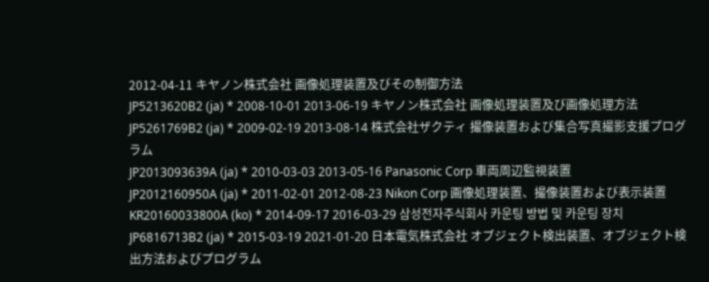2012-04-11 キヤノン株式会社 画像処理装置及びその制御方法
JP5213620B2 (ja) * 2008-10-01 2013-06-19 キヤノン株式会社 画像処理装置及び画像処理方法
JP5261769B2 (ja) * 2009-02-19 2013-08-14 株式会社ザクティ 撮像装置および集合写真撮影支援プログラム
JP2013093639A (ja) * 2010-03-03 2013-05-16 Panasonic Corp 車両周辺監視装置
JP2012160950A (ja) * 2011-02-01 2012-08-23 Nikon Corp 画像処理装置、撮像装置および表示装置
KR20160033800A (ko) * 2014-09-17 2016-03-29 삼성전자주식회사 카운팅 방법 및 카운팅 장치
JP6816713B2 (ja) * 2015-03-19 2021-01-20 日本電気株式会社 オブジェクト検出装置、オブジェクト検出方法およびプログラム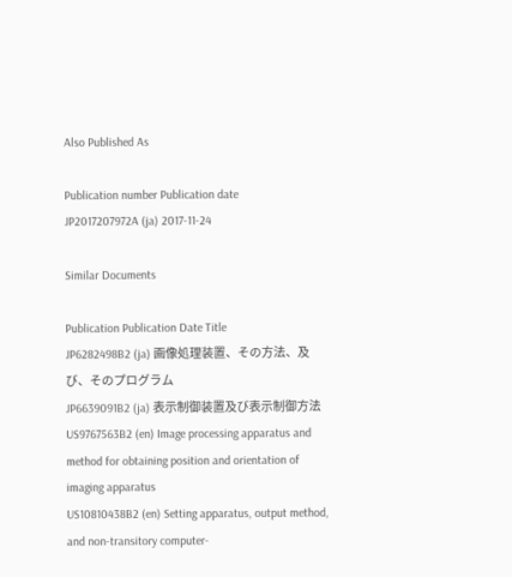Also Published As

Publication number Publication date
JP2017207972A (ja) 2017-11-24

Similar Documents

Publication Publication Date Title
JP6282498B2 (ja) 画像処理装置、その方法、及び、そのプログラム
JP6639091B2 (ja) 表示制御装置及び表示制御方法
US9767563B2 (en) Image processing apparatus and method for obtaining position and orientation of imaging apparatus
US10810438B2 (en) Setting apparatus, output method, and non-transitory computer-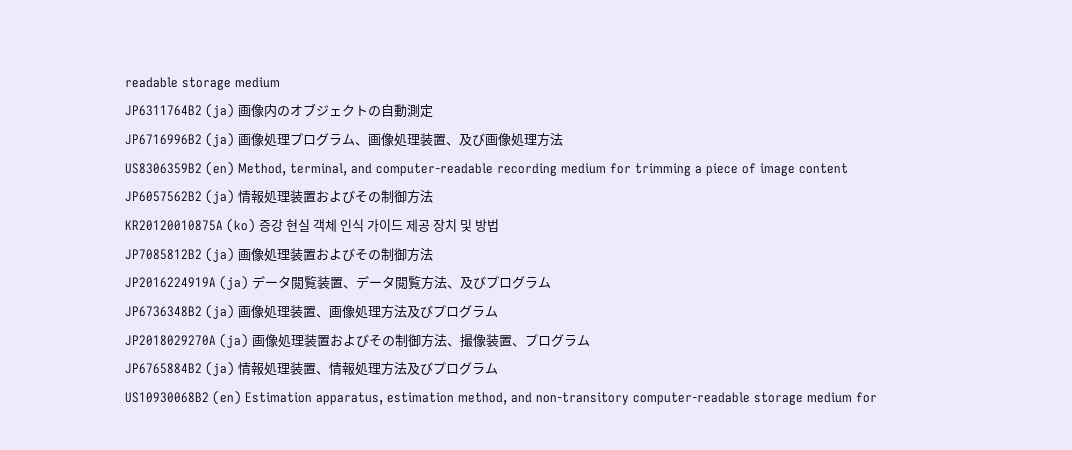readable storage medium
JP6311764B2 (ja) 画像内のオブジェクトの自動測定
JP6716996B2 (ja) 画像処理プログラム、画像処理装置、及び画像処理方法
US8306359B2 (en) Method, terminal, and computer-readable recording medium for trimming a piece of image content
JP6057562B2 (ja) 情報処理装置およびその制御方法
KR20120010875A (ko) 증강 현실 객체 인식 가이드 제공 장치 및 방법
JP7085812B2 (ja) 画像処理装置およびその制御方法
JP2016224919A (ja) データ閲覧装置、データ閲覧方法、及びプログラム
JP6736348B2 (ja) 画像処理装置、画像処理方法及びプログラム
JP2018029270A (ja) 画像処理装置およびその制御方法、撮像装置、プログラム
JP6765884B2 (ja) 情報処理装置、情報処理方法及びプログラム
US10930068B2 (en) Estimation apparatus, estimation method, and non-transitory computer-readable storage medium for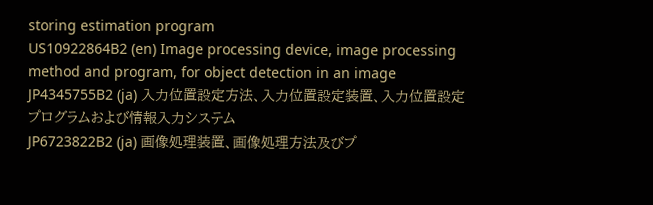storing estimation program
US10922864B2 (en) Image processing device, image processing method and program, for object detection in an image
JP4345755B2 (ja) 入力位置設定方法、入力位置設定装置、入力位置設定プログラムおよび情報入力システム
JP6723822B2 (ja) 画像処理装置、画像処理方法及びプ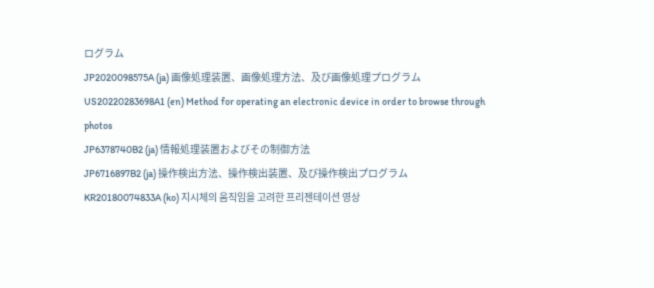ログラム
JP2020098575A (ja) 画像処理装置、画像処理方法、及び画像処理プログラム
US20220283698A1 (en) Method for operating an electronic device in order to browse through photos
JP6378740B2 (ja) 情報処理装置およびその制御方法
JP6716897B2 (ja) 操作検出方法、操作検出装置、及び操作検出プログラム
KR20180074833A (ko) 지시체의 움직임을 고려한 프리젠테이션 영상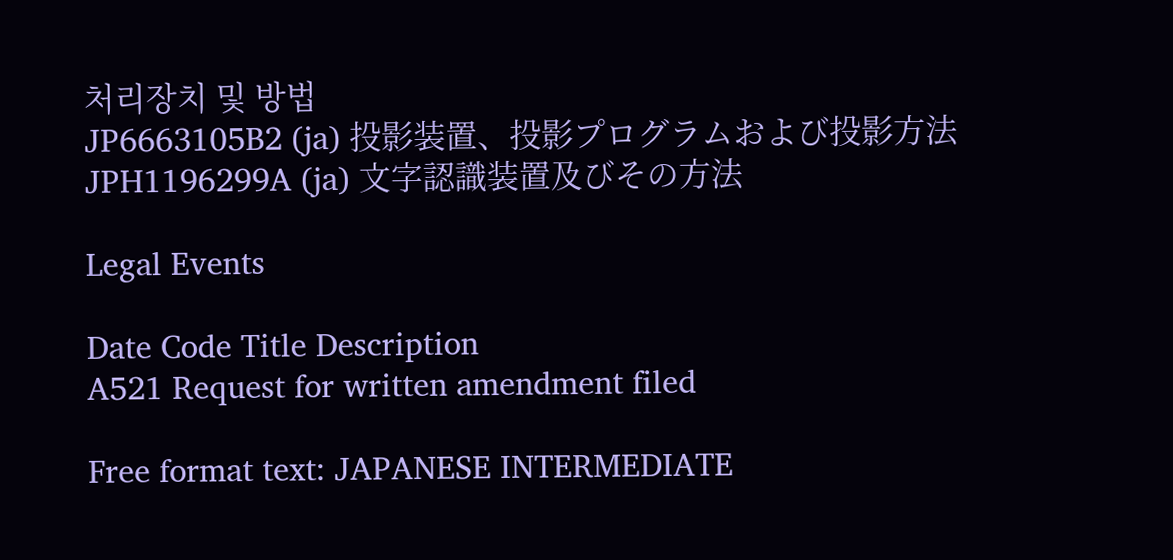처리장치 및 방법
JP6663105B2 (ja) 投影装置、投影プログラムおよび投影方法
JPH1196299A (ja) 文字認識装置及びその方法

Legal Events

Date Code Title Description
A521 Request for written amendment filed

Free format text: JAPANESE INTERMEDIATE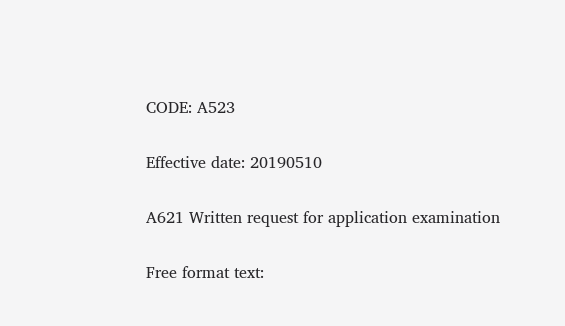CODE: A523

Effective date: 20190510

A621 Written request for application examination

Free format text: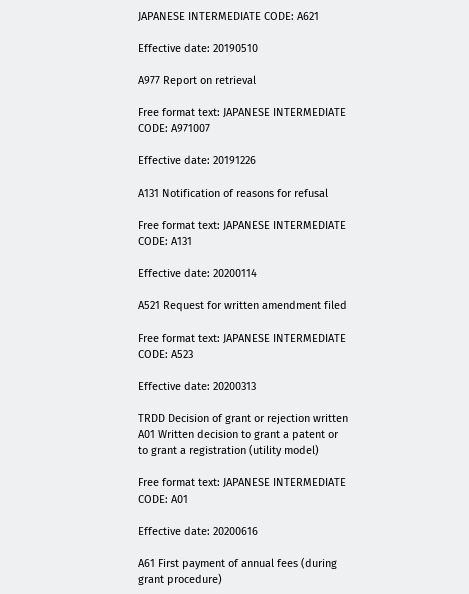JAPANESE INTERMEDIATE CODE: A621

Effective date: 20190510

A977 Report on retrieval

Free format text: JAPANESE INTERMEDIATE CODE: A971007

Effective date: 20191226

A131 Notification of reasons for refusal

Free format text: JAPANESE INTERMEDIATE CODE: A131

Effective date: 20200114

A521 Request for written amendment filed

Free format text: JAPANESE INTERMEDIATE CODE: A523

Effective date: 20200313

TRDD Decision of grant or rejection written
A01 Written decision to grant a patent or to grant a registration (utility model)

Free format text: JAPANESE INTERMEDIATE CODE: A01

Effective date: 20200616

A61 First payment of annual fees (during grant procedure)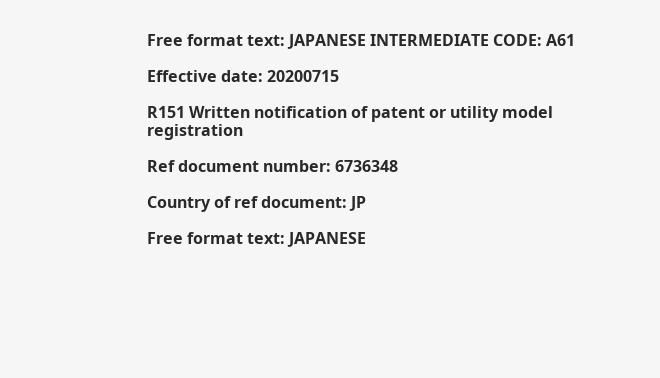Free format text: JAPANESE INTERMEDIATE CODE: A61

Effective date: 20200715

R151 Written notification of patent or utility model registration

Ref document number: 6736348

Country of ref document: JP

Free format text: JAPANESE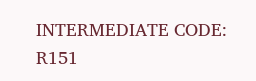INTERMEDIATE CODE: R151